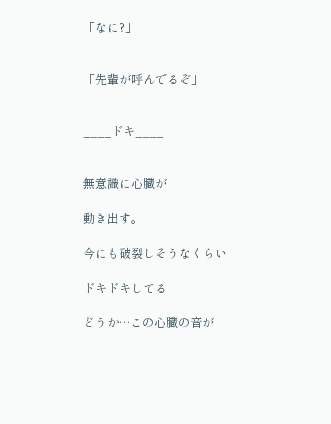「なに?」


「先輩が呼んでるぞ」


____ドキ____


無意識に心臓が

動き出す。

今にも破裂しそうなくらい

ドキドキしてる

どうか…この心臓の音が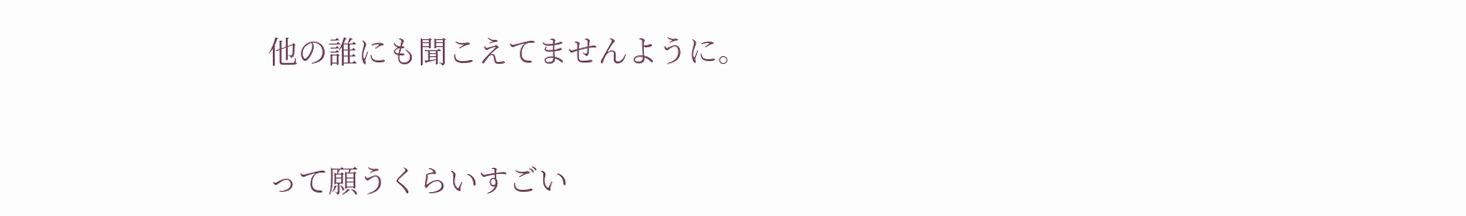他の誰にも聞こえてませんように。


って願うくらいすごい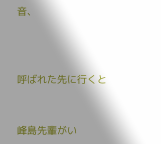音、



呼ばれた先に行くと


峰島先輩がい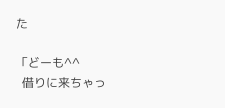た

「どーも^^
  借りに来ちゃっ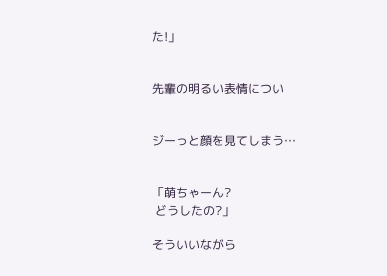た!」


先輩の明るい表情につい


ジーっと顔を見てしまう…


「萌ちゃーん?
 どうしたの?」

そういいながら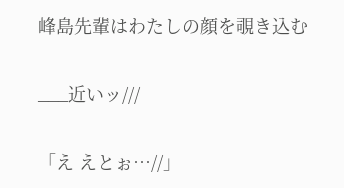峰島先輩はわたしの顔を覗き込む


___近いッ///


「え えとぉ…//」